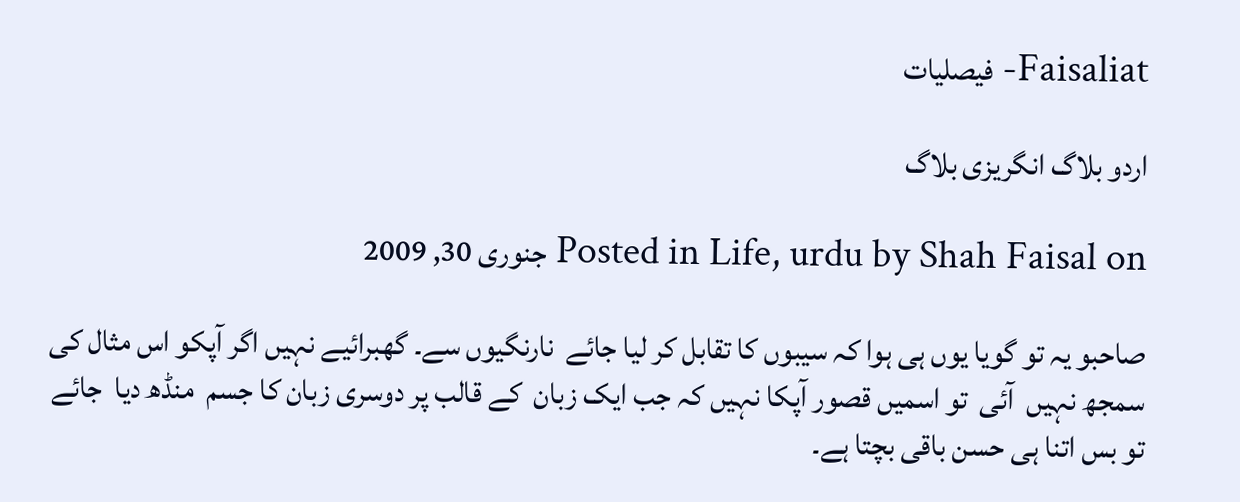Faisaliat- فیصلیات

اردو بلاگ انگریزی بلاگ

Posted in Life, urdu by Shah Faisal on جنوری 30, 2009

صاحبو یہ تو گویا یوں ہی ہوا کہ سیبوں کا تقابل کر لیا جائے  نارنگیوں سے۔ گھبرائیے نہیں اگر آپکو اس مثال کی سمجھ نہیں  آئی  تو اسمیں قصور آپکا نہیں کہ جب ایک زبان  کے قالب پر دوسری زبان کا جسم  منڈھ دیا  جائے تو بس اتنا ہی حسن باقی بچتا ہے۔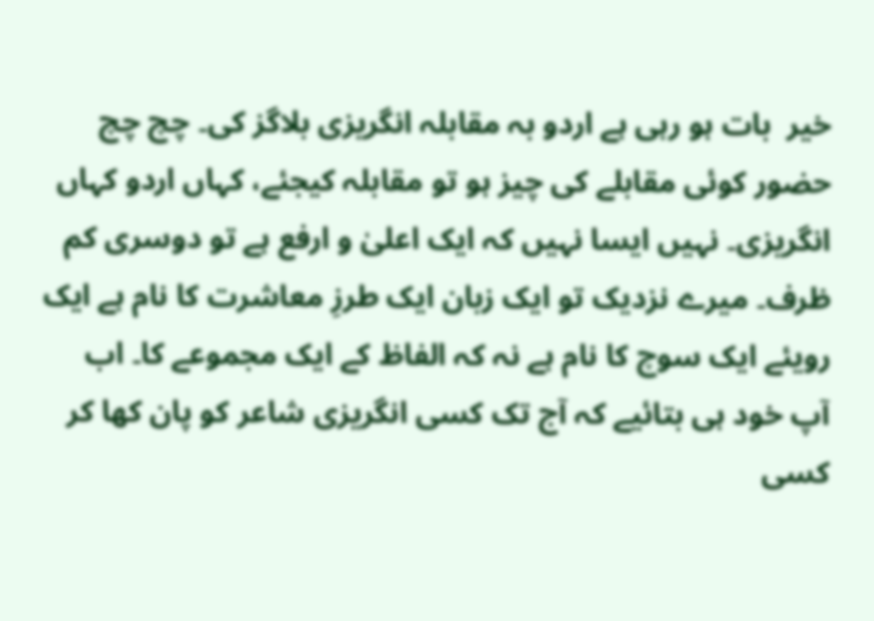خیر  بات ہو رہی ہے اردو بہ مقابلہ انگریزی بلاگز کی۔ چچ چچ حضور کوئی مقابلے کی چیز ہو تو مقابلہ کیجئے، کہاں اردو کہاں انگریزی۔ نہیں ایسا نہیں کہ ایک اعلیٰ و ارفع ہے تو دوسری کم ظرف۔ میرے نزدیک تو ایک زبان ایک طرزِ معاشرت کا نام ہے ایک رویئے ایک سوچ کا نام ہے نہ کہ الفاظ کے ایک مجموعے کا۔ اب  آپ خود ہی بتائیے کہ آج تک کسی انگریزی شاعر کو پان کھا کر کسی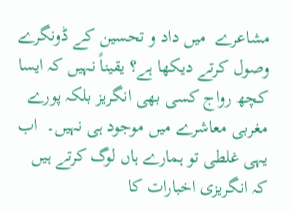مشاعرے  میں داد و تحسین کے ڈونگرے وصول کرتے دیکھا ہے؟ یقیناً نہیں کہ ایسا کچھ رواج کسی بھی انگریز بلکہ پورے مغربی معاشرے میں موجود ہی نہیں۔  اب یہی غلطی تو ہمارے ہاں لوگ کرتے ہیں کہ انگریزی اخبارات کا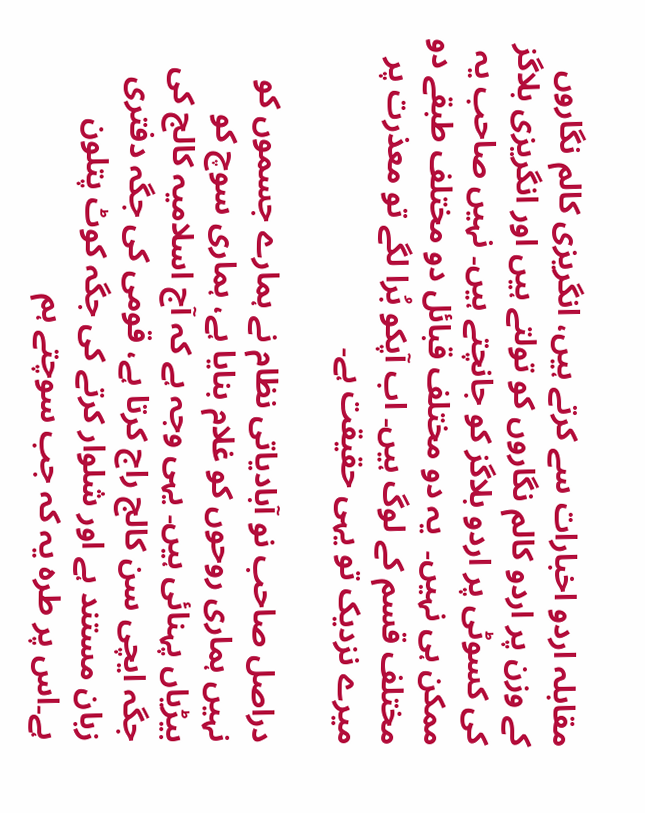مقابلہ اردو اخبارات سے کرتے ہیں، انگریزی کالم نگاروں کے وزن پر اردو کالم نگاروں کو تولتے ہیں اور انگریزی بلاگز کی کسوٹی پر اردو بلاگز کو جانچتے ہیں۔ نہیں صاحب یہ ممکن ہی نہیں۔  یہ دو مختلف قبائل دو مختلف طبقے دو مختلف قسم کے لوگ ہیں۔ اب آپکو بُرا لگے تو معذرت پر میرے نزدیک تو یہی حقیقت ہے۔

دراصل صاحب نو آبادیاتی نظام نے ہمارے جسموں کو نہیں ہماری روحوں کو غلام بنایا ہے، ہماری سوچ کو بیڑیاں پہنائی ہیں۔ یہی وجہ ہے کہ آج اسلامیہ کالج کی جگہ ایچی سن کالج راج کرتا ہے، قومی کی جگہ دفتری زبان مستند ہے اور شلوار کرتے کی جگہ کوٹ پتلون ہے۔اس پر طرہ یہ کہ جب سوچتے ہم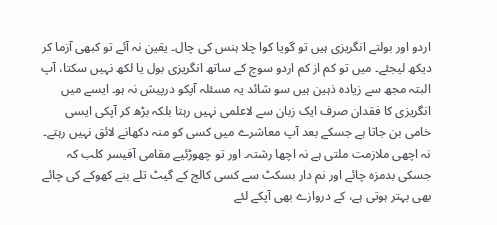اردو اور بولتے انگریزی ہیں تو گویا کوا چلا ہنس کی چال۔ یقین نہ آئے تو کبھی آزما کر دیکھ لیجئے۔ میں تو کم از کم اردو سوچ کے ساتھ انگریزی بول یا لکھ نہیں سکتا، آپ البتہ مجھ سے زیادہ ذہین ہیں سو شائد یہ مسئلہ آپکو درپیش نہ ہو۔ ایسے میں انگریزی کا فقدان صرف ایک زبان سے لاعلمی نہیں رہتا بلکہ بڑھ کر آپکی ایسی خامی بن جاتا ہے جسکے بعد آپ معاشرے میں کسی کو منہ دکھانے لائق نہیں رہتے۔ نہ اچھی ملازمت ملتی ہے نہ اچھا رشتہ۔ اور تو چھوڑئیے مقامی آفیسر کلب کہ جسکی بدمزہ چائے اور نم دار بسکٹ سے کسی کالج کے گیٹ تلے بنے کھوکے کی چائے بھی بہتر ہوتی ہے، کے دروازے بھی آپکے لئے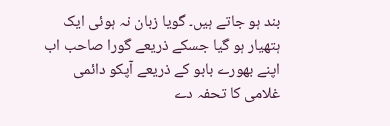بند ہو جاتے ہیں۔ گویا زبان نہ ہوئی ایک ہتھیار ہو گیا جسکے ذریعے گورا صاحب اب اپنے بھورے بابو کے ذریعے آپکو دائمی غلامی کا تحفہ دے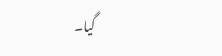گیا۔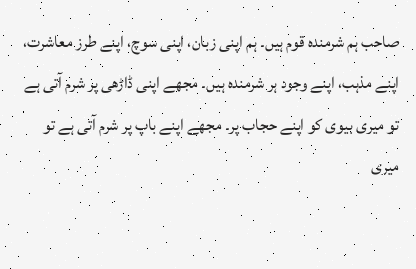صاحب ہم شرمندہ قوم ہیں۔ ہم اپنی زبان، اپنی سوچ، اپنے طرز معاشرت، اپنے مذہب، اپنے وجود ہر شرمندہ ہیں۔ مجھے اپنی ڈاڑھی پر شرم آتی ہے تو میری بیوی کو اپنے حجاب پر۔ مجھے اپنے باپ پر شرم آتی ہے تو میری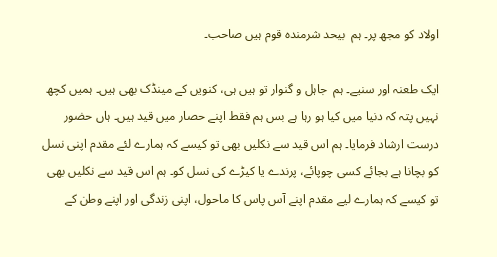اولاد کو مجھ پر۔ ہم  بیحد شرمندہ قوم ہیں صاحب۔

ایک طعنہ اور سنیے۔ ہم  جاہل و گنوار تو ہیں ہی، کنویں کے مینڈک بھی ہیں۔ ہمیں کچھ نہیں پتہ کہ دنیا میں کیا ہو رہا ہے بس ہم فقط اپنے حصار میں قید ہیں۔ ہاں حضور درست ارشاد فرمایا۔ ہم اس قید سے نکلیں بھی تو کیسے کہ ہمارے لئے مقدم اپنی نسل کو بچانا ہے بجائے کسی چوپائے، پرندے یا کیڑے کی نسل کو۔ ہم اس قید سے نکلیں بھی تو کیسے کہ ہمارے لیے مقدم اپنے آس پاس کا ماحول، اپنی زندگی اور اپنے وطن کے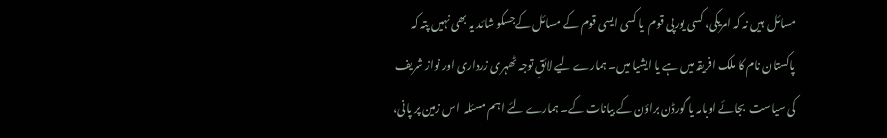مسائل  ہیں نہ کہ امریکی، کسی یورپی قوم  یا کسی ایسی قوم کے مسائل کےجسکو شائد یہ بھی نہیں پتہ کہ پاکستان نام کا ملک افریقہ میں ہے یا ایشیا میں۔ ہمارے لیے لائقِ توجہ ٹھہری زرداری اور نواز شریف  کی سیاست  بجائے اوبامہ یا گورڈن براؤن کے بیانات کے۔ ہمارے لئے اہم مسئلہ  اس زمین پر پانی،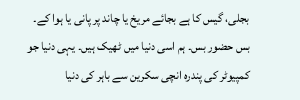بجلی، گیس کا ہے بجائے مریخ یا چاند پر پانی یا ہوا کے۔ بس حضور بس۔ ہم اسی دنیا میں ٹھیک ہیں۔ یہی دنیا جو کمپیوٹر کی پندرہ انچی سکرین سے باہر کی دنیا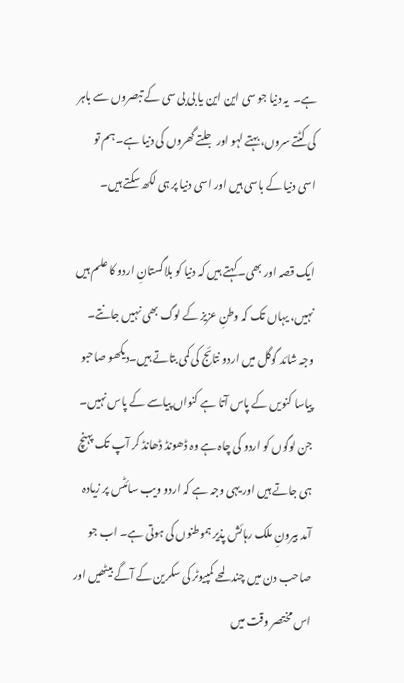ہے۔  یہ دنیا جو سی این این یا بی بی سی کے تبصروں سے باہر کی کٹتے سروں، بہتے لہو اور جلتے گھروں کی دنیا ہے۔ ہم تو اسی دنیا کے باسی ہیں اور اسی دنیا پر ہی لکھ سکتے ہیں۔

ایک قصہ اور بھی۔ کہتے ہیں کہ دنیا کو بلاگستانِ اردو کا علم ہیں نہیں، یہاں تک کہ وطنِ عزیز کے لوگ بھی نہیں جانتے۔ وجہ شائد گوگل میں اردو نتائج کی کمی بتاتے ہیں۔دیکھو صاحبو پیاسا کنویں کے پاس آتا ہے کنواں پیاسے کے پاس نہیں۔ جن لوگوں کو اردو کی چاہ ہے وہ ڈھونڈ ڈھانڈ کر آپ تک پہنچ ہی جاتے ہیں اور یہی وجہ ہے کہ اردو ویب سائٹس پر زیادہ آمد بیرونِ ملک رہائش پذیر ہموطنوں کی ہوتی ہے۔ اب جو صاحب دن میں چند لمحے کمپیوٹر کی سکرین کے آگے بیٹھیں اور اس مختصر وقت میں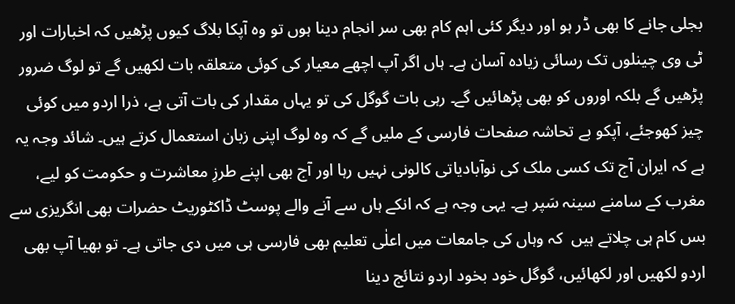بجلی جانے کا بھی ڈر ہو اور دیگر کئی اہم کام بھی سر انجام دینا ہوں تو وہ آپکا بلاگ کیوں پڑھیں کہ اخبارات اور ٹی وی چینلوں تک رسائی زیادہ آسان ہے۔ ہاں اگر آپ اچھے معیار کی کوئی متعلقہ بات لکھیں گے تو لوگ ضرور پڑھیں گے بلکہ اوروں کو بھی پڑھائیں گے۔ رہی بات گوگل کی تو یہاں مقدار کی بات آتی ہے، ذرا اردو میں کوئی چیز کھوجئے، آپکو بے تحاشہ صفحات فارسی کے ملیں گے کہ وہ لوگ اپنی زبان استعمال کرتے ہیں۔ شائد وجہ یہ ہے کہ ایران آج تک کسی ملک کی نوآبادیاتی کالونی نہیں رہا اور آج بھی اپنے طرزِ معاشرت و حکومت کو لیے، مغرب کے سامنے سینہ سَپر ہے۔ یہی وجہ ہے کہ انکے ہاں سے آنے والے پوسٹ ڈاکٹوریٹ حضرات بھی انگریزی سے بس کام ہی چلاتے ہیں  کہ وہاں کی جامعات میں اعلٰی تعلیم بھی فارسی ہی میں دی جاتی ہے۔ تو بھیا آپ بھی اردو لکھیں اور لکھائیں، گوگل خود بخود اردو نتائج دینا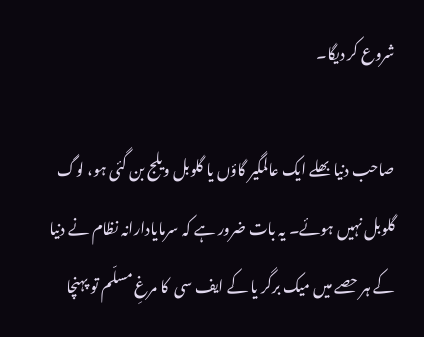شروع کر دیگا۔

صاحب دنیا بھلے ایک عالمگیر گاؤں یا گلوبل ویلج بن گئی ہو، لوگ گلوبل نہیں ہوئے۔ یہ بات ضرور ہے کہ سرمایادارانہ نظام نے دنیا کے ہر حصے میں میک برگر یا کے ایف سی  کا مرغِ مسلّم تو پہنچا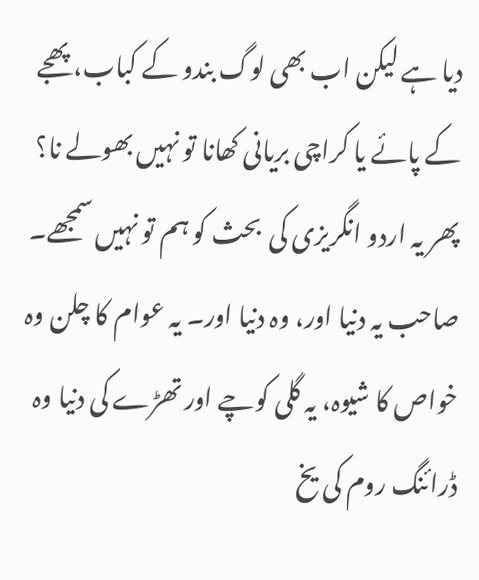دیا ہے لیکن اب بھی لوگ بندو کے کباب، پھجے کے پائے یا کراچی بریانی کھانا تو نہیں بھولے نا؟  پھر یہ اردو انگریزی کی  بحث کو ہم تو نہیں سمجھے۔ صاحب یہ دنیا اور، وہ دنیا اور۔ یہ عوام کا چلن وہ خواص کا شیوہ، یہ گلی کوچے اور تھڑے کی دنیا وہ ڈرائنگ روم کی یخ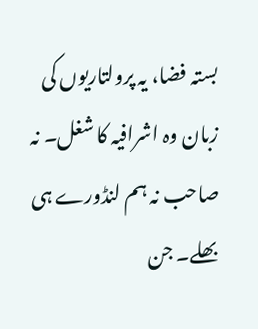بستہ فضا، یہ پرولتاریوں کی زبان وہ اشرافیہ کا شغل۔ نہ صاحب نہ ہم لنڈورے ہی بھلے۔ جن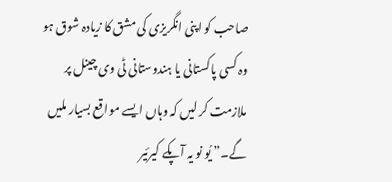صاحب کو اپنی انگریزی کی مشق کا زیادہ شوق ہو وہ کسی پاکستانی یا ہندوستانی ٹی وی چینل پر ملازمت کر لیں کہ وہاں ایسے مواقع بسیار ملیں گے۔” یُو نو یہ آپکے کیرئیر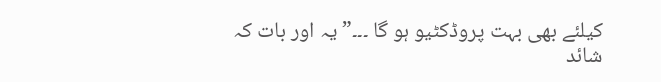کیلئے بھی بہت پروڈکٹیو ہو گا ۔۔۔” یہ اور بات کہ شائد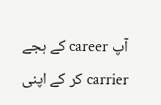آپ career کے ہجے carrier کر کے اپنی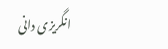انگریزی دانی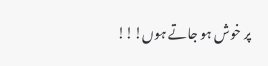پر خوش ہو جاتے ہوں!!!